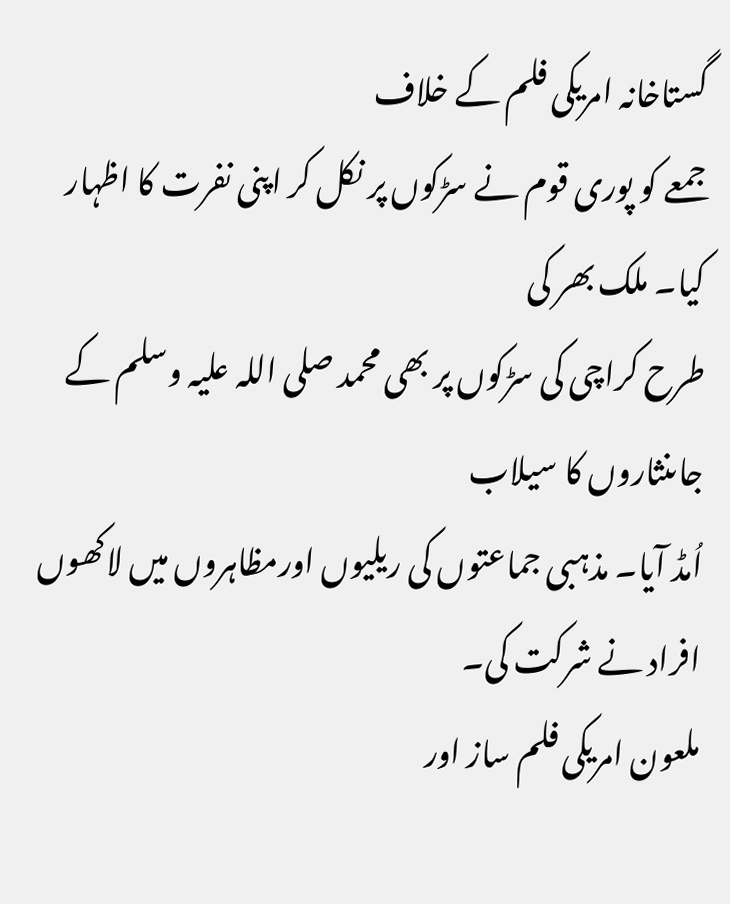گستاخانہ امریکی فلم کے خلاف
جمعے کو پوری قوم نے سڑکوں پر نکل کر اپنی نفرت کا اظہار کیا۔ ملک بھر کی
طرح کراچی کی سڑکوں پر بھی محمد صلی اللہ علیہ وسلم کے جاںنثاروں کا سیلاب
اُمڈ آیا۔ مذہبی جماعتوں کی ریلیوں اورمظاہروں میں لاکھوں افراد نے شرکت کی۔
ملعون امریکی فلم ساز اور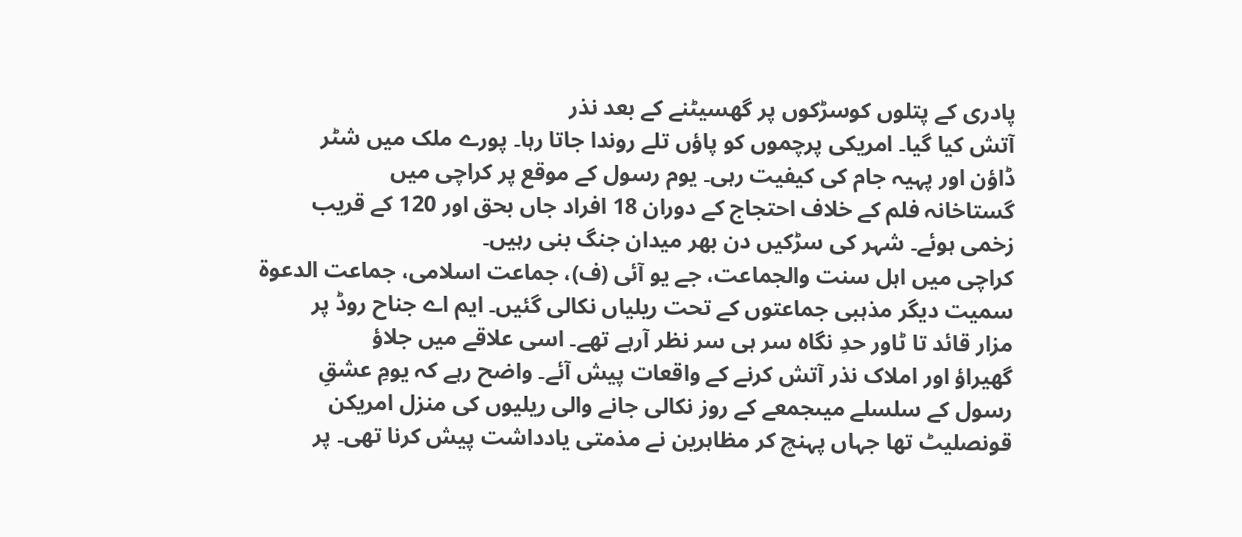پادری کے پتلوں کوسڑکوں پر گھسیٹنے کے بعد نذر
آتش کیا گیا۔ امریکی پرچموں کو پاؤں تلے روندا جاتا رہا۔ پورے ملک میں شٹر
ڈاؤن اور پہیہ جام کی کیفیت رہی۔ یوم رسول کے موقع پر کراچی میں
گستاخانہ فلم کے خلاف احتجاج کے دوران 18 افراد جاں بحق اور 120 کے قریب
زخمی ہوئے۔ شہر کی سڑکیں دن بھر میدان جنگ بنی رہیں۔
کراچی میں اہل سنت والجماعت، جے یو آئی (ف)، جماعت اسلامی، جماعت الدعوة
سمیت دیگر مذہبی جماعتوں کے تحت ریلیاں نکالی گئیں۔ ایم اے جناح روڈ پر
مزار قائد تا ٹاور حدِ نگاہ سر ہی سر نظر آرہے تھے۔ اسی علاقے میں جلاؤ
گھیراؤ اور املاک نذر آتش کرنے کے واقعات پیش آئے۔ واضح رہے کہ یومِ عشقِ
رسول کے سلسلے میںجمعے کے روز نکالی جانے والی ریلیوں کی منزل امریکن
قونصلیٹ تھا جہاں پہنچ کر مظاہرین نے مذمتی یادداشت پیش کرنا تھی۔ پر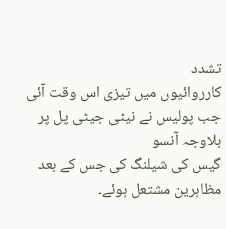تشدد
کارروائیوں میں تیزی اس وقت آئی جب پولیس نے نیٹی جیٹی پل پر بلاوجہ آنسو
گیس کی شیلنگ کی جس کے بعد مظاہرین مشتعل ہوئے۔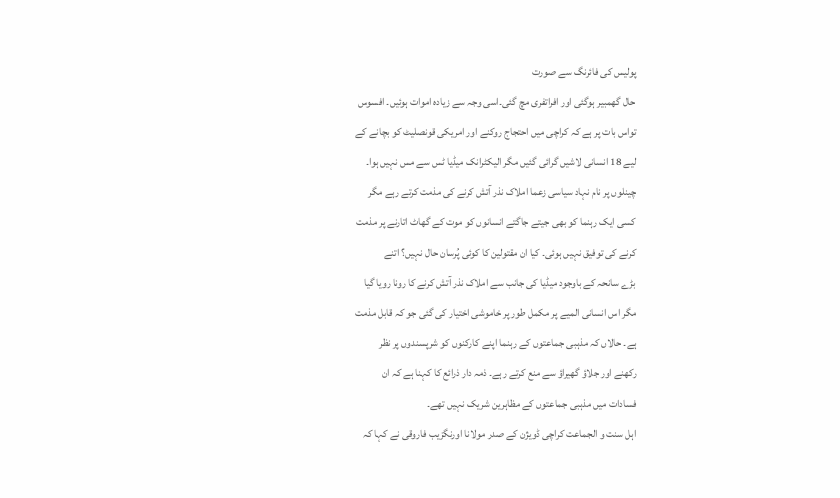پولیس کی فائرنگ سے صورت
حال گھمبیر ہوگئی اور افراتفری مچ گئی۔اسی وجہ سے زیادہ اموات ہوئیں۔ افسوس
تواس بات پر ہے کہ کراچی میں احتجاج روکنے اور امریکی قونصلیٹ کو بچانے کے
لیے 18 انسانی لاشیں گرائی گئیں مگر الیکٹرانک میڈیا ٹس سے مس نہیں ہوا۔
چینلوں پر نام نہاد سیاسی زعما املاک نذر آتش کرنے کی مذمت کرتے رہے مگر
کسی ایک رہنما کو بھی جیتے جاگتے انسانوں کو موت کے گھاٹ اتارنے پر مذمت
کرنے کی توفیق نہیں ہوئی۔ کیا ان مقتولین کا کوئی پُرسان حال نہیں؟ اتنے
بڑے سانحہ کے باوجود میڈیا کی جانب سے املاک نذر آتش کرنے کا رونا رویا گیا
مگر اس انسانی المیے پر مکمل طور پر خاموشی اختیار کی گئی جو کہ قابل مذمت
ہے۔ حالاں کہ مذہبی جماعتوں کے رہنما اپنے کارکنوں کو شرپسندوں پر نظر
رکھنے اور جلاؤ گھیراؤ سے منع کرتے رہے۔ ذمہ دار ذرائع کا کہنا ہے کہ ان
فسادات میں مذہبی جماعتوں کے مظاہرین شریک نہیں تھے۔
اہل سنت و الجماعت کراچی ڈویژن کے صدر مولانا اورنگزیب فاروقی نے کہا کہ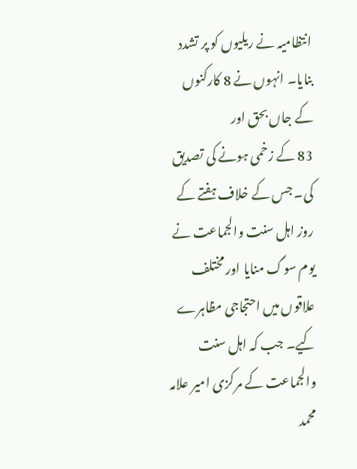انتظامیہ نے ریلیوں کو پر تشدد بنایا۔ انہوں نے 8 کارکنوں کے جاں بحق اور
83 کے زخمی ہونے کی تصدیق کی۔ جس کے خلاف ہفتے کے روز اہل سنت والجماعت نے
یوم سوگ منایا اور مختلف علاقوں میں احتجاجی مظاہرے کیے۔ جب کہ اہل سنت
والجماعت کے مرکزی امیر علامہ محمد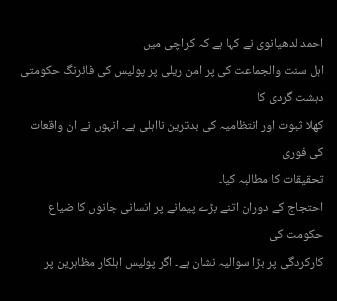احمد لدھیانوی نے کہا ہے کہ کراچی میں
اہل سنت والجماعت کی پر امن ریلی پر پولیس کی فائرنگ حکومتی دہشت گردی کا
کھلا ثبوت اور انتظامیہ کی بدترین نااہلی ہے۔ انہوں نے ان واقعات کی فوری
تحقیقات کا مطالبہ کیا۔
احتجاج کے دوران اتنے بڑے پیمانے پر انسانی جانوں کا ضیاع حکومت کی
کارکردگی پر بڑا سوالیہ نشان ہے۔ اگر پولیس اہلکار مظاہرین پر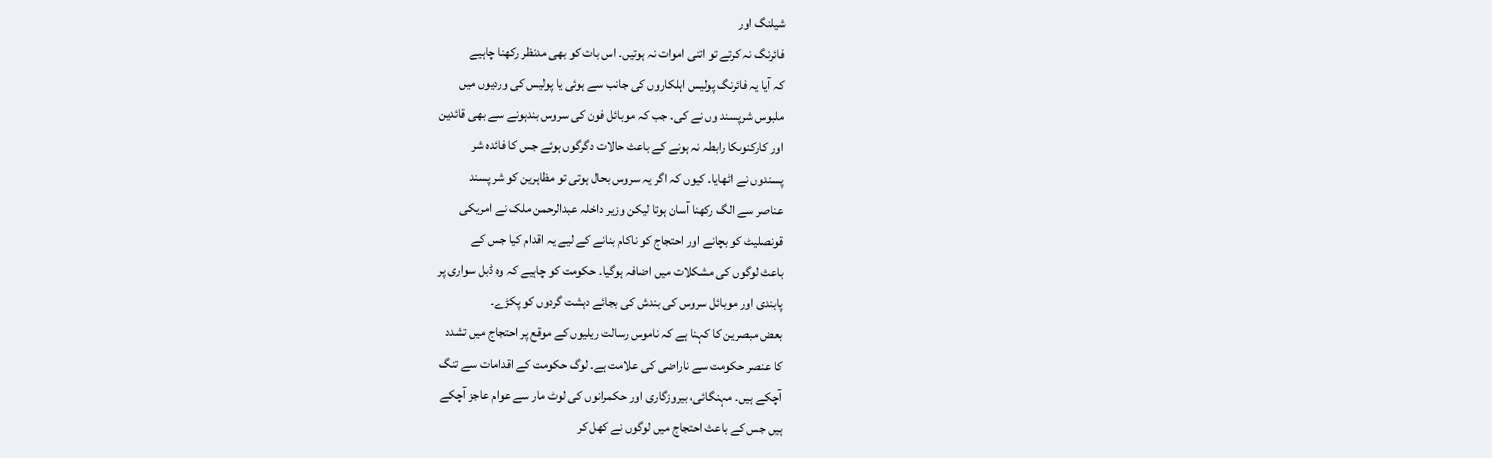شیلنگ اور
فائرنگ نہ کرتے تو اتنی اموات نہ ہوتیں۔ اس بات کو بھی مدنظر رکھنا چاہیے
کہ آیا یہ فائرنگ پولیس اہلکاروں کی جانب سے ہوئی یا پولیس کی وردیوں میں
ملبوس شرپسند وں نے کی۔ جب کہ موبائل فون کی سروس بندہونے سے بھی قائدین
اور کارکنوںکا رابطہ نہ ہونے کے باعث حالات دگرگوں ہوئے جس کا فائدہ شر
پسندوں نے اٹھایا۔ کیوں کہ اگر یہ سروس بحال ہوتی تو مظاہرین کو شر پسند
عناصر سے الگ رکھنا آسان ہوتا لیکن وزیر داخلہ عبدالرحمن ملک نے امریکی
قونصلیٹ کو بچانے اور احتجاج کو ناکام بنانے کے لیے یہ اقدام کیا جس کے
باعث لوگوں کی مشکلات میں اضافہ ہوگیا۔ حکومت کو چاہیے کہ وہ ڈبل سواری پر
پابندی اور موبائل سروس کی بندش کی بجائے دہشت گردوں کو پکڑے۔
بعض مبصرین کا کہنا ہے کہ ناموس رسالت ریلیوں کے موقع پر احتجاج میں تشدد
کا عنصر حکومت سے ناراضی کی علامت ہے۔ لوگ حکومت کے اقدامات سے تنگ
آچکے ہیں۔ مہنگائی، بیروزگاری اور حکمرانوں کی لوٹ مار سے عوام عاجز آچکے
ہیں جس کے باعث احتجاج میں لوگوں نے کھل کر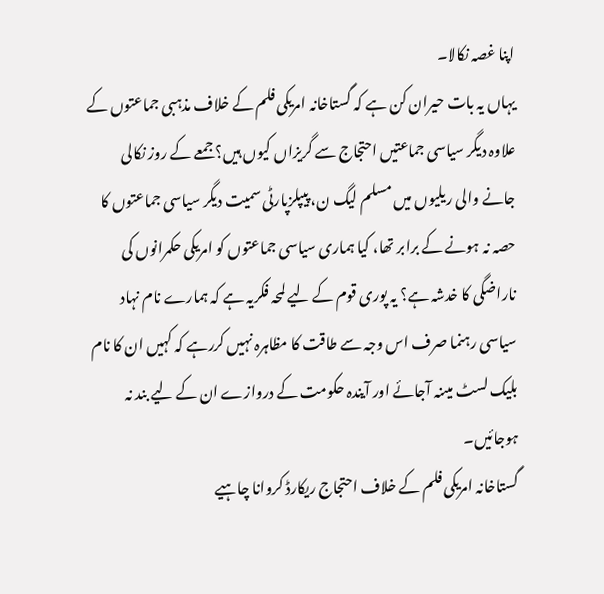اپنا غصہ نکالا۔
یہاں یہ بات حیران کن ہے کہ گستاخانہ امریکی فلم کے خلاف مذہبی جماعتوں کے
علاوہ دیگر سیاسی جماعتیں احتجاج سے گریزاں کیوں ہیں؟ جمعے کے روز نکالی
جانے والی ریلیوں میں مسلم لیگ ن، پیپلزپارٹی سمیت دیگر سیاسی جماعتوں کا
حصہ نہ ہونے کے برابر تھا، کیا ہماری سیاسی جماعتوں کو امریکی حکمرانوں کی
ناراضگی کا خدشہ ہے؟ یہ پوری قوم کے لیے لمحہ فکریہ ہے کہ ہمارے نام نہاد
سیاسی رہنما صرف اس وجہ سے طاقت کا مظاہرہ نہیں کررہے کہ کہیں ان کا نام
بلیک لسٹ میںنہ آجائے اور آیندہ حکومت کے دروازے ان کے لیے بند نہ ہوجائیں۔
گستاخانہ امریکی فلم کے خلاف احتجاج ریکارڈ کروانا چاہیے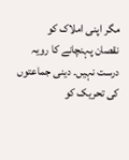مگر اپنی املاک کو
نقصان پہنچانے کا رویہ درست نہیں۔ دینی جماعتوں کی تحریک کو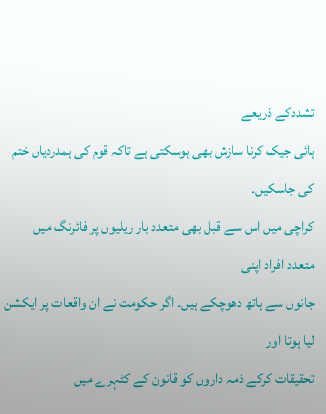تشددکے ذریعے
ہائی جیک کرنا سازش بھی ہوسکتی ہے تاکہ قوم کی ہمدردیاں ختم کی جاسکیں۔
کراچی میں اس سے قبل بھی متعدد بار ریلیوں پر فائرنگ میں متعدد افراد اپنی
جانوں سے ہاتھ دھوچکے ہیں۔ اگر حکومت نے ان واقعات پر ایکشن لیا ہوتا اور
تحقیقات کرکے ذمہ داروں کو قانون کے کٹہرے میں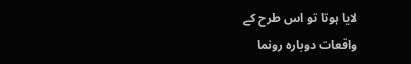لایا ہوتا تو اس طرح کے
واقعات دوبارہ رونما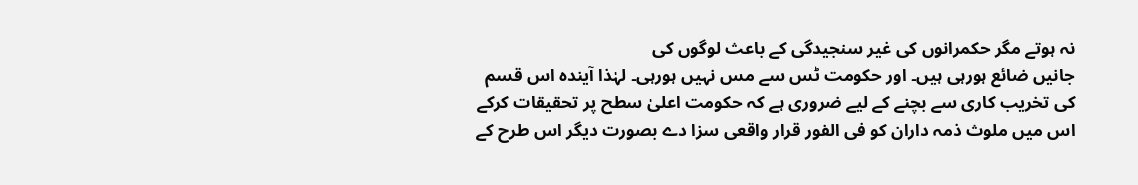نہ ہوتے مگر حکمرانوں کی غیر سنجیدگی کے باعث لوگوں کی
جانیں ضائع ہورہی ہیں۔ اور حکومت ٹس سے مس نہیں ہورہی۔ لہٰذا آیندہ اس قسم
کی تخریب کاری سے بچنے کے لیے ضروری ہے کہ حکومت اعلیٰ سطح پر تحقیقات کرکے
اس میں ملوث ذمہ داران کو فی الفور قرار واقعی سزا دے بصورت دیگر اس طرح کے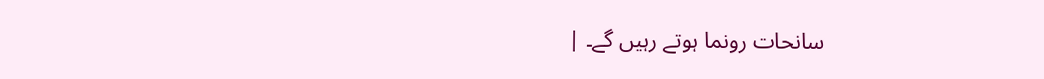سانحات رونما ہوتے رہیں گے۔ |